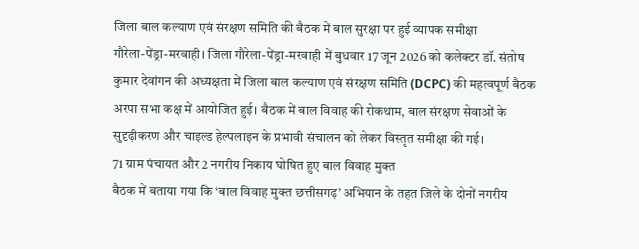जिला बाल कल्याण एवं संरक्षण समिति की बैठक में बाल सुरक्षा पर हुई व्यापक समीक्षा
गौरेला-पेंड्रा-मरवाही। जिला गौरेला-पेंड्रा-मरवाही में बुधवार 17 जून 2026 को कलेक्टर डॉ. संतोष कुमार देवांगन की अध्यक्षता में जिला बाल कल्याण एवं संरक्षण समिति (DCPC) की महत्वपूर्ण बैठक अरपा सभा कक्ष में आयोजित हुई। बैठक में बाल विवाह की रोकथाम, बाल संरक्षण सेवाओं के सुदृढ़ीकरण और चाइल्ड हेल्पलाइन के प्रभावी संचालन को लेकर विस्तृत समीक्षा की गई।
71 ग्राम पंचायत और 2 नगरीय निकाय घोषित हुए बाल विवाह मुक्त
बैठक में बताया गया कि ‘बाल विवाह मुक्त छत्तीसगढ़’ अभियान के तहत जिले के दोनों नगरीय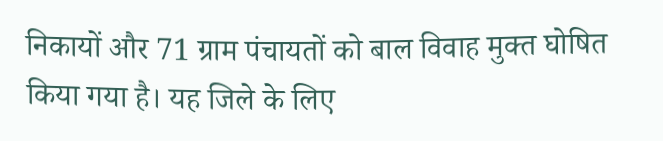निकायों और 71 ग्राम पंचायतों को बाल विवाह मुक्त घोषित किया गया है। यह जिले के लिए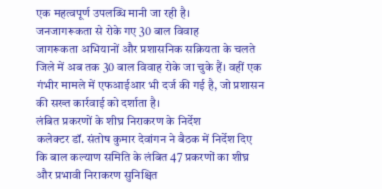एक महत्वपूर्ण उपलब्धि मानी जा रही है।
जनजागरूकता से रोके गए 30 बाल विवाह
जागरूकता अभियानों और प्रशासनिक सक्रियता के चलते जिले में अब तक 30 बाल विवाह रोके जा चुके हैं। वहीं एक गंभीर मामले में एफआईआर भी दर्ज की गई है, जो प्रशासन की सख्त कार्रवाई को दर्शाता है।
लंबित प्रकरणों के शीघ्र निराकरण के निर्देश
कलेक्टर डॉ. संतोष कुमार देवांगन ने बैठक में निर्देश दिए कि बाल कल्याण समिति के लंबित 47 प्रकरणों का शीघ्र और प्रभावी निराकरण सुनिश्चित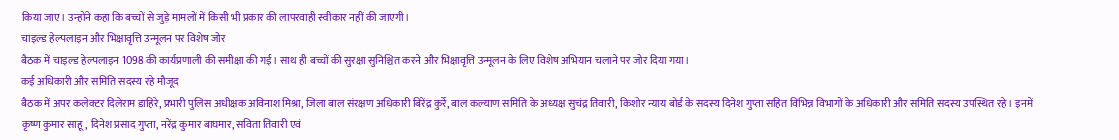किया जाए। उन्होंने कहा कि बच्चों से जुड़े मामलों में किसी भी प्रकार की लापरवाही स्वीकार नहीं की जाएगी।
चाइल्ड हेल्पलाइन और भिक्षावृत्ति उन्मूलन पर विशेष जोर
बैठक में चाइल्ड हेल्पलाइन 1098 की कार्यप्रणाली की समीक्षा की गई। साथ ही बच्चों की सुरक्षा सुनिश्चित करने और भिक्षावृत्ति उन्मूलन के लिए विशेष अभियान चलाने पर जोर दिया गया।
कई अधिकारी और समिति सदस्य रहे मौजूद
बैठक में अपर कलेक्टर दिलेराम डाहिरे, प्रभारी पुलिस अधीक्षक अविनाश मिश्रा, जिला बाल संरक्षण अधिकारी बिरेंद्र कुर्रे, बाल कल्याण समिति के अध्यक्ष सुचंद्र तिवारी, किशोर न्याय बोर्ड के सदस्य दिनेश गुप्ता सहित विभिन्न विभागों के अधिकारी और समिति सदस्य उपस्थित रहे। इनमें कृष्ण कुमार साहू, दिनेश प्रसाद गुप्ता, नरेंद्र कुमार बाघमार, सविता तिवारी एवं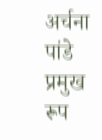अर्चना पांडे प्रमुख रूप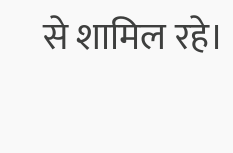से शामिल रहे।